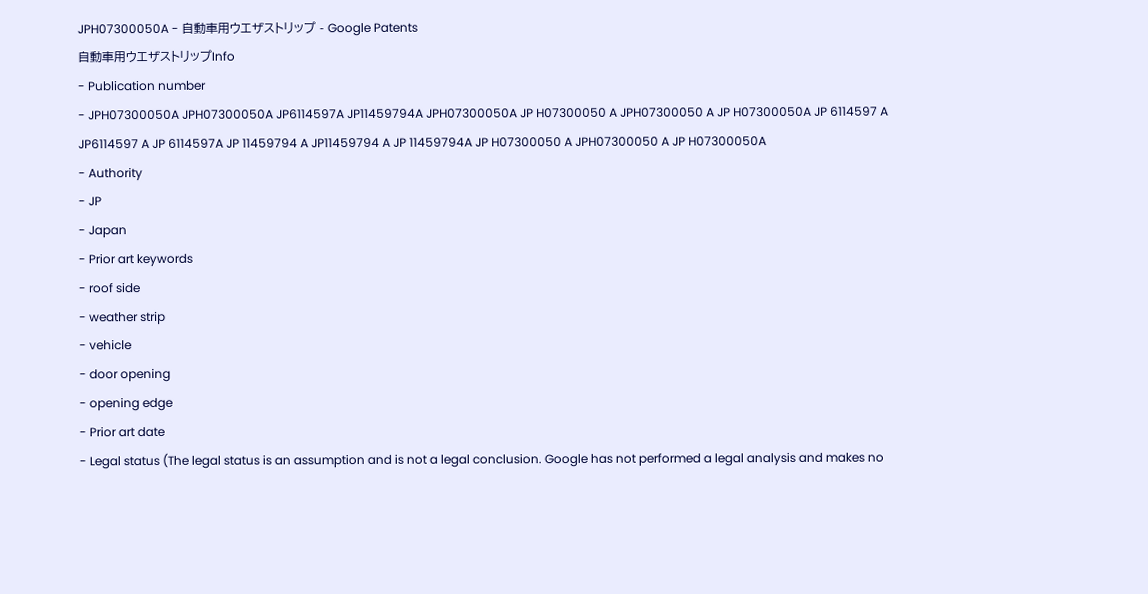JPH07300050A - 自動車用ウエザストリップ - Google Patents
自動車用ウエザストリップInfo
- Publication number
- JPH07300050A JPH07300050A JP6114597A JP11459794A JPH07300050A JP H07300050 A JPH07300050 A JP H07300050A JP 6114597 A JP6114597 A JP 6114597A JP 11459794 A JP11459794 A JP 11459794A JP H07300050 A JPH07300050 A JP H07300050A
- Authority
- JP
- Japan
- Prior art keywords
- roof side
- weather strip
- vehicle
- door opening
- opening edge
- Prior art date
- Legal status (The legal status is an assumption and is not a legal conclusion. Google has not performed a legal analysis and makes no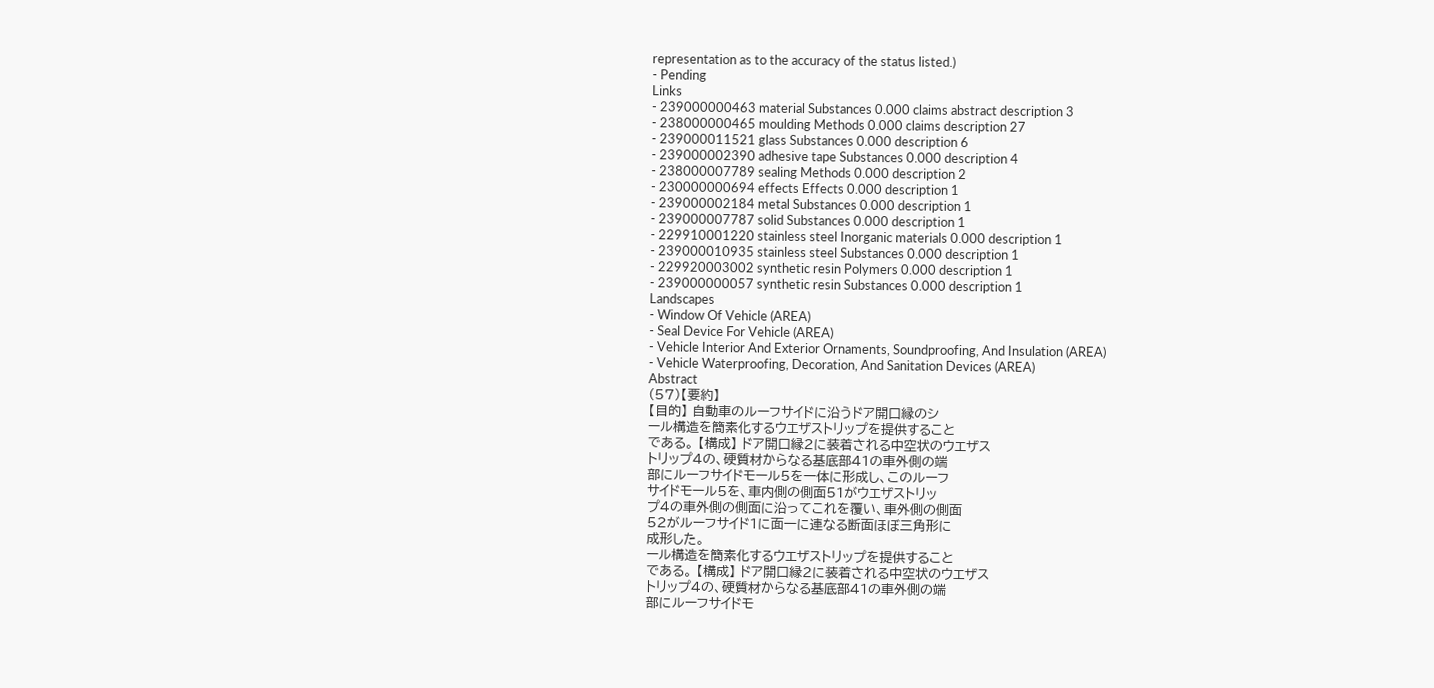representation as to the accuracy of the status listed.)
- Pending
Links
- 239000000463 material Substances 0.000 claims abstract description 3
- 238000000465 moulding Methods 0.000 claims description 27
- 239000011521 glass Substances 0.000 description 6
- 239000002390 adhesive tape Substances 0.000 description 4
- 238000007789 sealing Methods 0.000 description 2
- 230000000694 effects Effects 0.000 description 1
- 239000002184 metal Substances 0.000 description 1
- 239000007787 solid Substances 0.000 description 1
- 229910001220 stainless steel Inorganic materials 0.000 description 1
- 239000010935 stainless steel Substances 0.000 description 1
- 229920003002 synthetic resin Polymers 0.000 description 1
- 239000000057 synthetic resin Substances 0.000 description 1
Landscapes
- Window Of Vehicle (AREA)
- Seal Device For Vehicle (AREA)
- Vehicle Interior And Exterior Ornaments, Soundproofing, And Insulation (AREA)
- Vehicle Waterproofing, Decoration, And Sanitation Devices (AREA)
Abstract
(57)【要約】
【目的】 自動車のルーフサイドに沿うドア開口縁のシ
ール構造を簡素化するウエザストリップを提供すること
である。 【構成】 ドア開口縁2に装着される中空状のウエザス
トリップ4の、硬質材からなる基底部41の車外側の端
部にルーフサイドモール5を一体に形成し、このルーフ
サイドモール5を、車内側の側面51がウエザストリッ
プ4の車外側の側面に沿ってこれを覆い、車外側の側面
52がルーフサイド1に面一に連なる断面ほぼ三角形に
成形した。
ール構造を簡素化するウエザストリップを提供すること
である。 【構成】 ドア開口縁2に装着される中空状のウエザス
トリップ4の、硬質材からなる基底部41の車外側の端
部にルーフサイドモ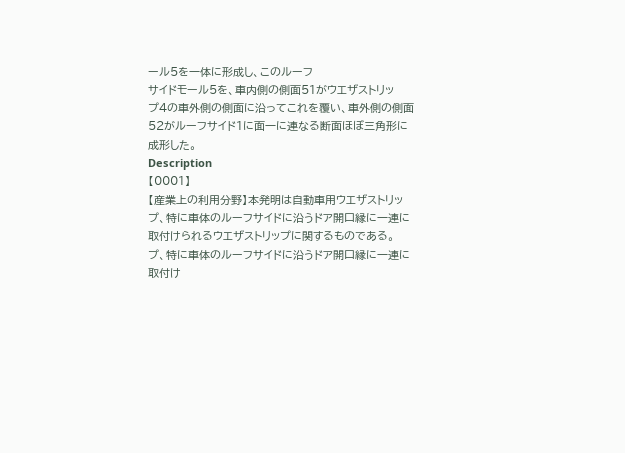ール5を一体に形成し、このルーフ
サイドモール5を、車内側の側面51がウエザストリッ
プ4の車外側の側面に沿ってこれを覆い、車外側の側面
52がルーフサイド1に面一に連なる断面ほぼ三角形に
成形した。
Description
【0001】
【産業上の利用分野】本発明は自動車用ウエザストリッ
プ、特に車体のルーフサイドに沿うドア開口縁に一連に
取付けられるウエザストリップに関するものである。
プ、特に車体のルーフサイドに沿うドア開口縁に一連に
取付け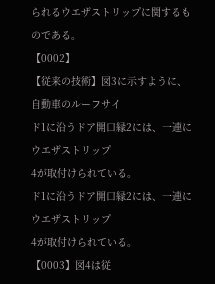られるウエザストリップに関するものである。
【0002】
【従来の技術】図3に示すように、自動車のルーフサイ
ド1に沿うドア開口縁2には、一連にウエザストリップ
4が取付けられている。
ド1に沿うドア開口縁2には、一連にウエザストリップ
4が取付けられている。
【0003】図4は従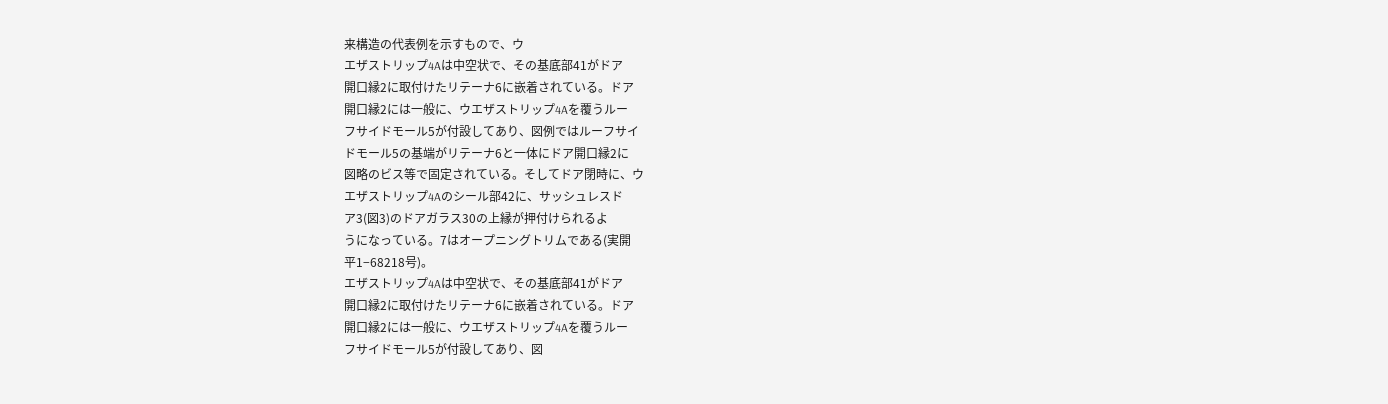来構造の代表例を示すもので、ウ
エザストリップ4Aは中空状で、その基底部41がドア
開口縁2に取付けたリテーナ6に嵌着されている。ドア
開口縁2には一般に、ウエザストリップ4Aを覆うルー
フサイドモール5が付設してあり、図例ではルーフサイ
ドモール5の基端がリテーナ6と一体にドア開口縁2に
図略のビス等で固定されている。そしてドア閉時に、ウ
エザストリップ4Aのシール部42に、サッシュレスド
ア3(図3)のドアガラス30の上縁が押付けられるよ
うになっている。7はオープニングトリムである(実開
平1−68218号)。
エザストリップ4Aは中空状で、その基底部41がドア
開口縁2に取付けたリテーナ6に嵌着されている。ドア
開口縁2には一般に、ウエザストリップ4Aを覆うルー
フサイドモール5が付設してあり、図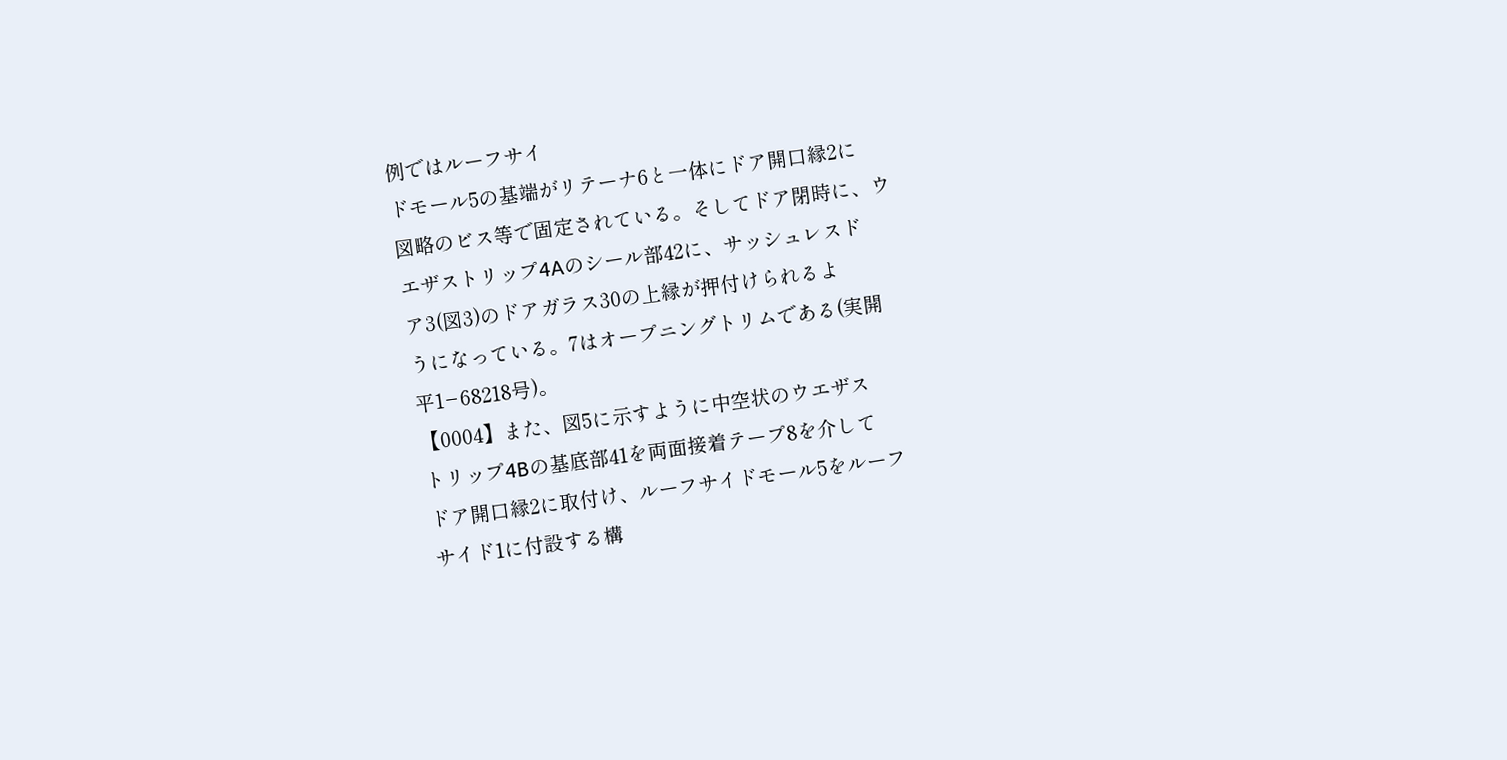例ではルーフサイ
ドモール5の基端がリテーナ6と一体にドア開口縁2に
図略のビス等で固定されている。そしてドア閉時に、ウ
エザストリップ4Aのシール部42に、サッシュレスド
ア3(図3)のドアガラス30の上縁が押付けられるよ
うになっている。7はオープニングトリムである(実開
平1−68218号)。
【0004】また、図5に示すように中空状のウエザス
トリップ4Bの基底部41を両面接着テープ8を介して
ドア開口縁2に取付け、ルーフサイドモール5をルーフ
サイド1に付設する構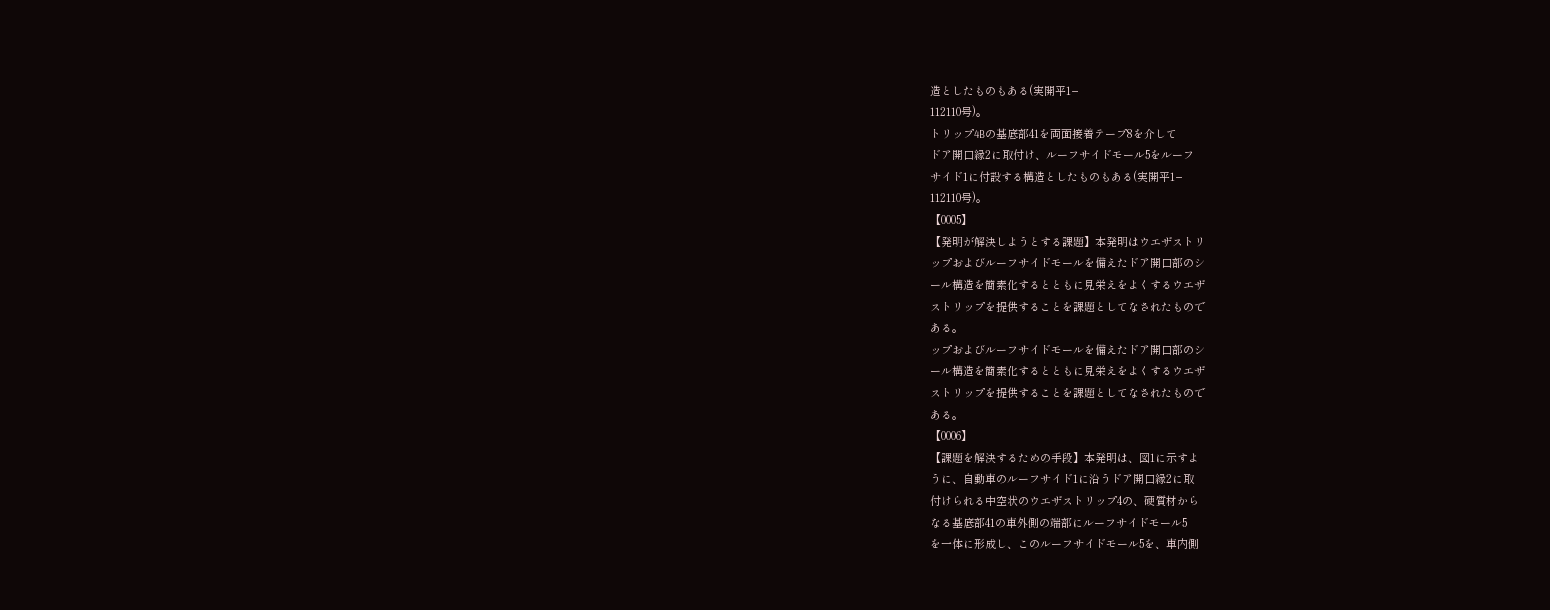造としたものもある(実開平1−
112110号)。
トリップ4Bの基底部41を両面接着テープ8を介して
ドア開口縁2に取付け、ルーフサイドモール5をルーフ
サイド1に付設する構造としたものもある(実開平1−
112110号)。
【0005】
【発明が解決しようとする課題】本発明はウエザストリ
ップおよびルーフサイドモールを備えたドア開口部のシ
ール構造を簡素化するとともに見栄えをよくするウエザ
ストリップを提供することを課題としてなされたもので
ある。
ップおよびルーフサイドモールを備えたドア開口部のシ
ール構造を簡素化するとともに見栄えをよくするウエザ
ストリップを提供することを課題としてなされたもので
ある。
【0006】
【課題を解決するための手段】本発明は、図1に示すよ
うに、自動車のルーフサイド1に沿うドア開口縁2に取
付けられる中空状のウエザストリップ4の、硬質材から
なる基底部41の車外側の端部にルーフサイドモール5
を一体に形成し、このルーフサイドモール5を、車内側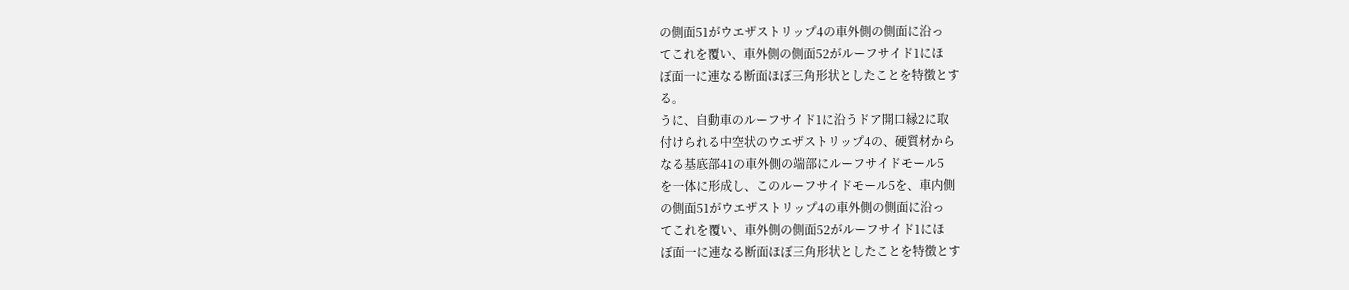の側面51がウエザストリップ4の車外側の側面に沿っ
てこれを覆い、車外側の側面52がルーフサイド1にほ
ぼ面一に連なる断面ほぼ三角形状としたことを特徴とす
る。
うに、自動車のルーフサイド1に沿うドア開口縁2に取
付けられる中空状のウエザストリップ4の、硬質材から
なる基底部41の車外側の端部にルーフサイドモール5
を一体に形成し、このルーフサイドモール5を、車内側
の側面51がウエザストリップ4の車外側の側面に沿っ
てこれを覆い、車外側の側面52がルーフサイド1にほ
ぼ面一に連なる断面ほぼ三角形状としたことを特徴とす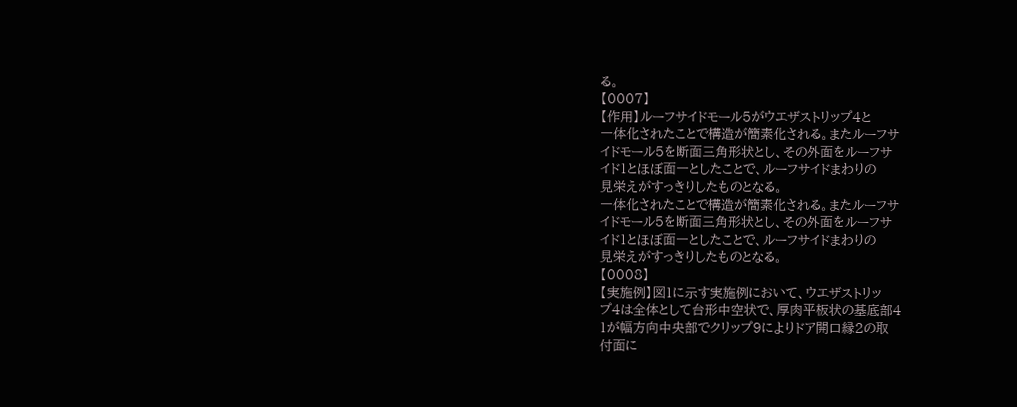る。
【0007】
【作用】ルーフサイドモール5がウエザストリップ4と
一体化されたことで構造が簡素化される。またルーフサ
イドモール5を断面三角形状とし、その外面をルーフサ
イド1とほぼ面一としたことで、ルーフサイドまわりの
見栄えがすっきりしたものとなる。
一体化されたことで構造が簡素化される。またルーフサ
イドモール5を断面三角形状とし、その外面をルーフサ
イド1とほぼ面一としたことで、ルーフサイドまわりの
見栄えがすっきりしたものとなる。
【0008】
【実施例】図1に示す実施例において、ウエザストリッ
プ4は全体として台形中空状で、厚肉平板状の基底部4
1が幅方向中央部でクリップ9によりドア開口縁2の取
付面に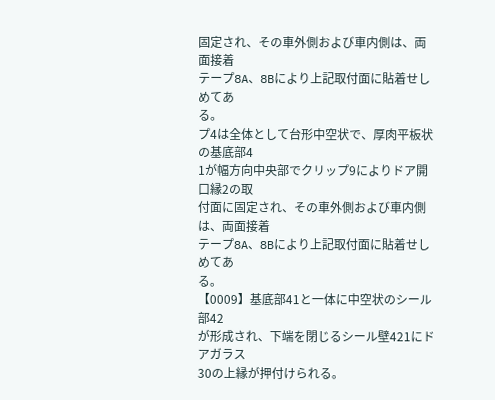固定され、その車外側および車内側は、両面接着
テープ8A、8Bにより上記取付面に貼着せしめてあ
る。
プ4は全体として台形中空状で、厚肉平板状の基底部4
1が幅方向中央部でクリップ9によりドア開口縁2の取
付面に固定され、その車外側および車内側は、両面接着
テープ8A、8Bにより上記取付面に貼着せしめてあ
る。
【0009】基底部41と一体に中空状のシール部42
が形成され、下端を閉じるシール壁421にドアガラス
30の上縁が押付けられる。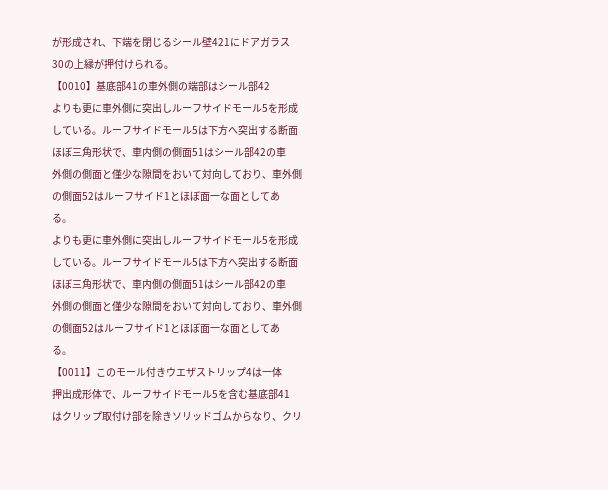が形成され、下端を閉じるシール壁421にドアガラス
30の上縁が押付けられる。
【0010】基底部41の車外側の端部はシール部42
よりも更に車外側に突出しルーフサイドモール5を形成
している。ルーフサイドモール5は下方へ突出する断面
ほぼ三角形状で、車内側の側面51はシール部42の車
外側の側面と僅少な隙間をおいて対向しており、車外側
の側面52はルーフサイド1とほぼ面一な面としてあ
る。
よりも更に車外側に突出しルーフサイドモール5を形成
している。ルーフサイドモール5は下方へ突出する断面
ほぼ三角形状で、車内側の側面51はシール部42の車
外側の側面と僅少な隙間をおいて対向しており、車外側
の側面52はルーフサイド1とほぼ面一な面としてあ
る。
【0011】このモール付きウエザストリップ4は一体
押出成形体で、ルーフサイドモール5を含む基底部41
はクリップ取付け部を除きソリッドゴムからなり、クリ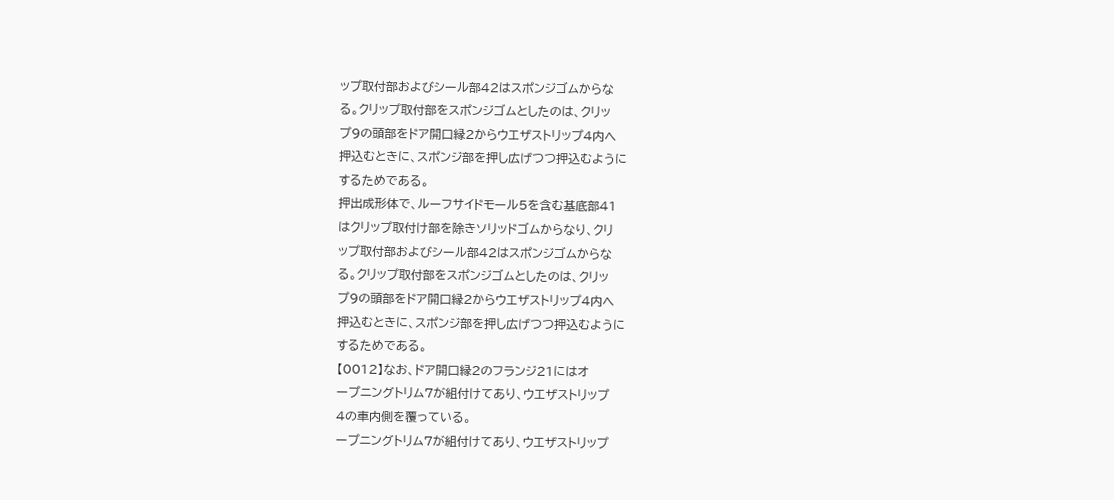ップ取付部およびシール部42はスポンジゴムからな
る。クリップ取付部をスポンジゴムとしたのは、クリッ
プ9の頭部をドア開口縁2からウエザストリップ4内へ
押込むときに、スポンジ部を押し広げつつ押込むように
するためである。
押出成形体で、ルーフサイドモール5を含む基底部41
はクリップ取付け部を除きソリッドゴムからなり、クリ
ップ取付部およびシール部42はスポンジゴムからな
る。クリップ取付部をスポンジゴムとしたのは、クリッ
プ9の頭部をドア開口縁2からウエザストリップ4内へ
押込むときに、スポンジ部を押し広げつつ押込むように
するためである。
【0012】なお、ドア開口縁2のフランジ21にはオ
ープニングトリム7が組付けてあり、ウエザストリップ
4の車内側を覆っている。
ープニングトリム7が組付けてあり、ウエザストリップ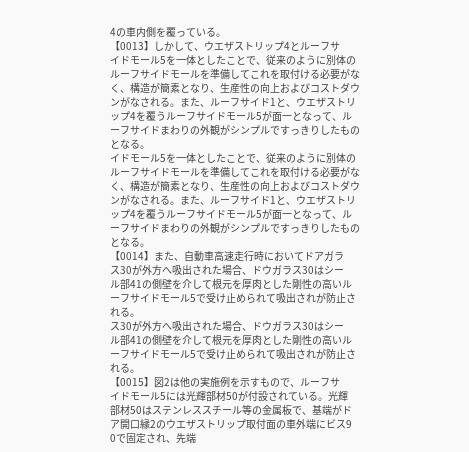4の車内側を覆っている。
【0013】しかして、ウエザストリップ4とルーフサ
イドモール5を一体としたことで、従来のように別体の
ルーフサイドモールを準備してこれを取付ける必要がな
く、構造が簡素となり、生産性の向上およびコストダウ
ンがなされる。また、ルーフサイド1と、ウエザストリ
ップ4を覆うルーフサイドモール5が面一となって、ル
ーフサイドまわりの外観がシンプルですっきりしたもの
となる。
イドモール5を一体としたことで、従来のように別体の
ルーフサイドモールを準備してこれを取付ける必要がな
く、構造が簡素となり、生産性の向上およびコストダウ
ンがなされる。また、ルーフサイド1と、ウエザストリ
ップ4を覆うルーフサイドモール5が面一となって、ル
ーフサイドまわりの外観がシンプルですっきりしたもの
となる。
【0014】また、自動車高速走行時においてドアガラ
ス30が外方へ吸出された場合、ドウガラス30はシー
ル部41の側壁を介して根元を厚肉とした剛性の高いル
ーフサイドモール5で受け止められて吸出されが防止さ
れる。
ス30が外方へ吸出された場合、ドウガラス30はシー
ル部41の側壁を介して根元を厚肉とした剛性の高いル
ーフサイドモール5で受け止められて吸出されが防止さ
れる。
【0015】図2は他の実施例を示すもので、ルーフサ
イドモール5には光輝部材50が付設されている。光輝
部材50はステンレススチール等の金属板で、基端がド
ア開口縁2のウエザストリップ取付面の車外端にビス9
0で固定され、先端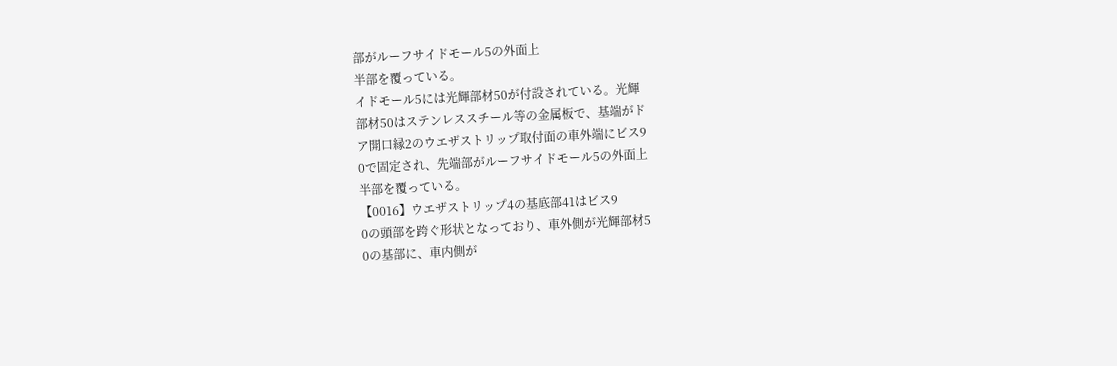部がルーフサイドモール5の外面上
半部を覆っている。
イドモール5には光輝部材50が付設されている。光輝
部材50はステンレススチール等の金属板で、基端がド
ア開口縁2のウエザストリップ取付面の車外端にビス9
0で固定され、先端部がルーフサイドモール5の外面上
半部を覆っている。
【0016】ウエザストリップ4の基底部41はビス9
0の頭部を跨ぐ形状となっており、車外側が光輝部材5
0の基部に、車内側が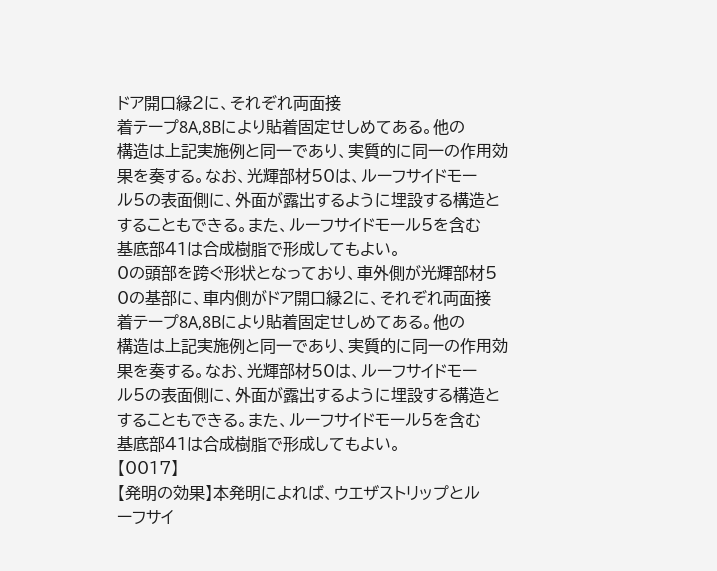ドア開口縁2に、それぞれ両面接
着テープ8A,8Bにより貼着固定せしめてある。他の
構造は上記実施例と同一であり、実質的に同一の作用効
果を奏する。なお、光輝部材50は、ルーフサイドモー
ル5の表面側に、外面が露出するように埋設する構造と
することもできる。また、ルーフサイドモール5を含む
基底部41は合成樹脂で形成してもよい。
0の頭部を跨ぐ形状となっており、車外側が光輝部材5
0の基部に、車内側がドア開口縁2に、それぞれ両面接
着テープ8A,8Bにより貼着固定せしめてある。他の
構造は上記実施例と同一であり、実質的に同一の作用効
果を奏する。なお、光輝部材50は、ルーフサイドモー
ル5の表面側に、外面が露出するように埋設する構造と
することもできる。また、ルーフサイドモール5を含む
基底部41は合成樹脂で形成してもよい。
【0017】
【発明の効果】本発明によれば、ウエザストリップとル
ーフサイ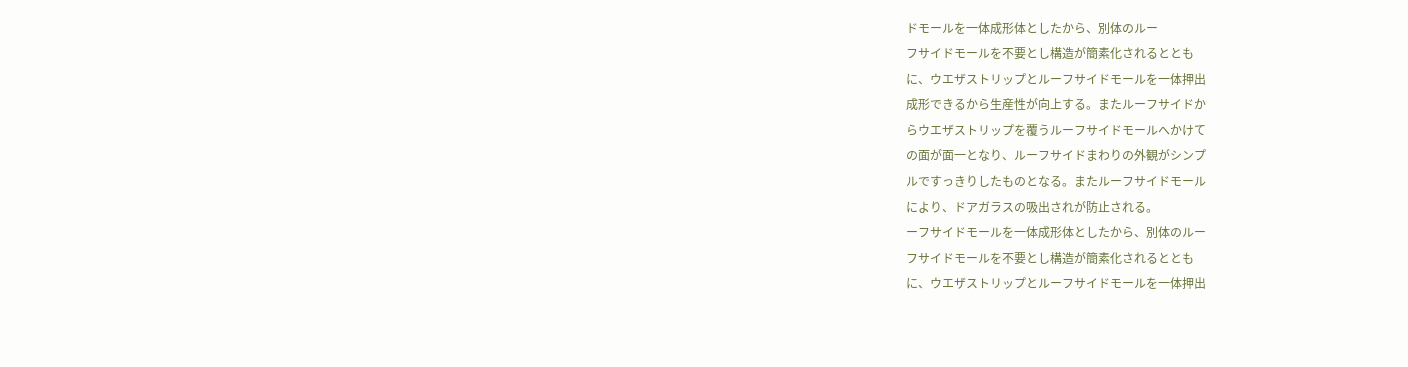ドモールを一体成形体としたから、別体のルー
フサイドモールを不要とし構造が簡素化されるととも
に、ウエザストリップとルーフサイドモールを一体押出
成形できるから生産性が向上する。またルーフサイドか
らウエザストリップを覆うルーフサイドモールへかけて
の面が面一となり、ルーフサイドまわりの外観がシンプ
ルですっきりしたものとなる。またルーフサイドモール
により、ドアガラスの吸出されが防止される。
ーフサイドモールを一体成形体としたから、別体のルー
フサイドモールを不要とし構造が簡素化されるととも
に、ウエザストリップとルーフサイドモールを一体押出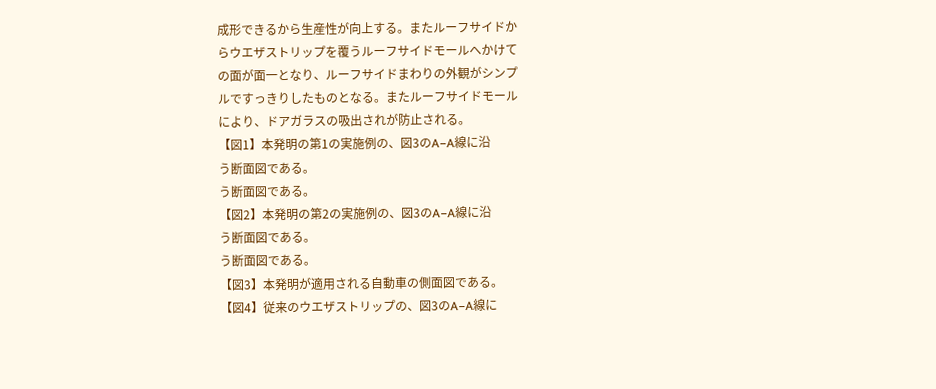成形できるから生産性が向上する。またルーフサイドか
らウエザストリップを覆うルーフサイドモールへかけて
の面が面一となり、ルーフサイドまわりの外観がシンプ
ルですっきりしたものとなる。またルーフサイドモール
により、ドアガラスの吸出されが防止される。
【図1】本発明の第1の実施例の、図3のA−A線に沿
う断面図である。
う断面図である。
【図2】本発明の第2の実施例の、図3のA−A線に沿
う断面図である。
う断面図である。
【図3】本発明が適用される自動車の側面図である。
【図4】従来のウエザストリップの、図3のA−A線に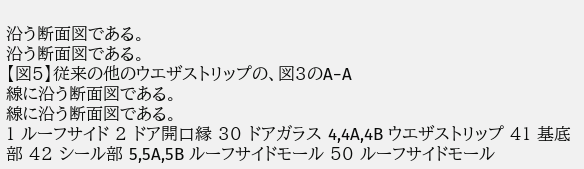沿う断面図である。
沿う断面図である。
【図5】従来の他のウエザストリップの、図3のA−A
線に沿う断面図である。
線に沿う断面図である。
1 ルーフサイド 2 ドア開口縁 30 ドアガラス 4,4A,4B ウエザストリップ 41 基底部 42 シール部 5,5A,5B ルーフサイドモール 50 ルーフサイドモール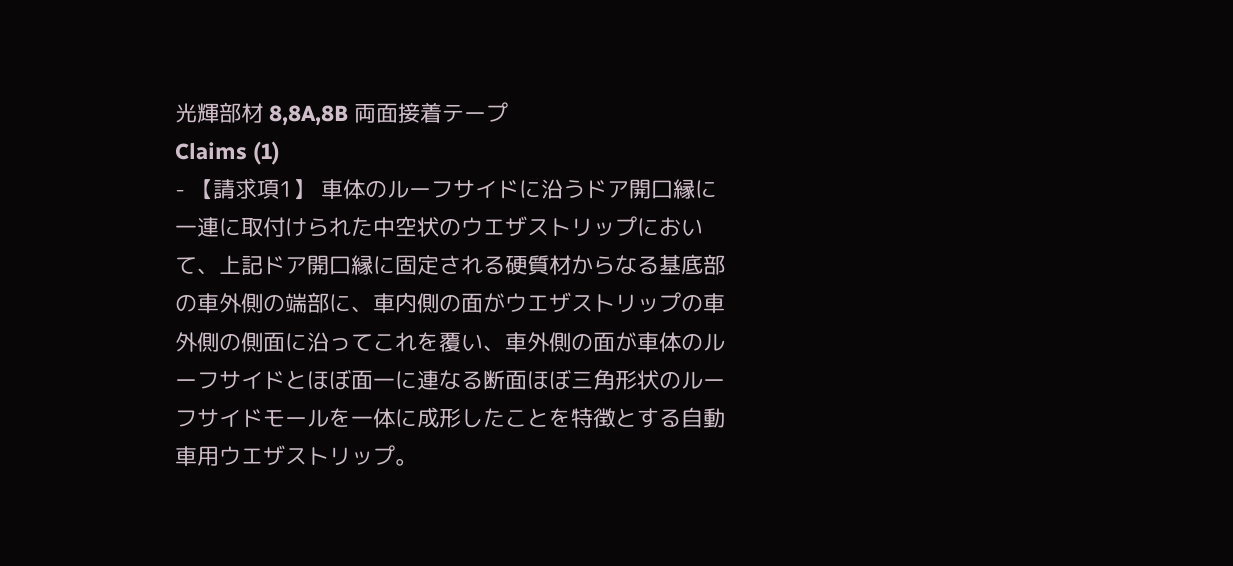光輝部材 8,8A,8B 両面接着テープ
Claims (1)
- 【請求項1】 車体のルーフサイドに沿うドア開口縁に
一連に取付けられた中空状のウエザストリップにおい
て、上記ドア開口縁に固定される硬質材からなる基底部
の車外側の端部に、車内側の面がウエザストリップの車
外側の側面に沿ってこれを覆い、車外側の面が車体のル
ーフサイドとほぼ面一に連なる断面ほぼ三角形状のルー
フサイドモールを一体に成形したことを特徴とする自動
車用ウエザストリップ。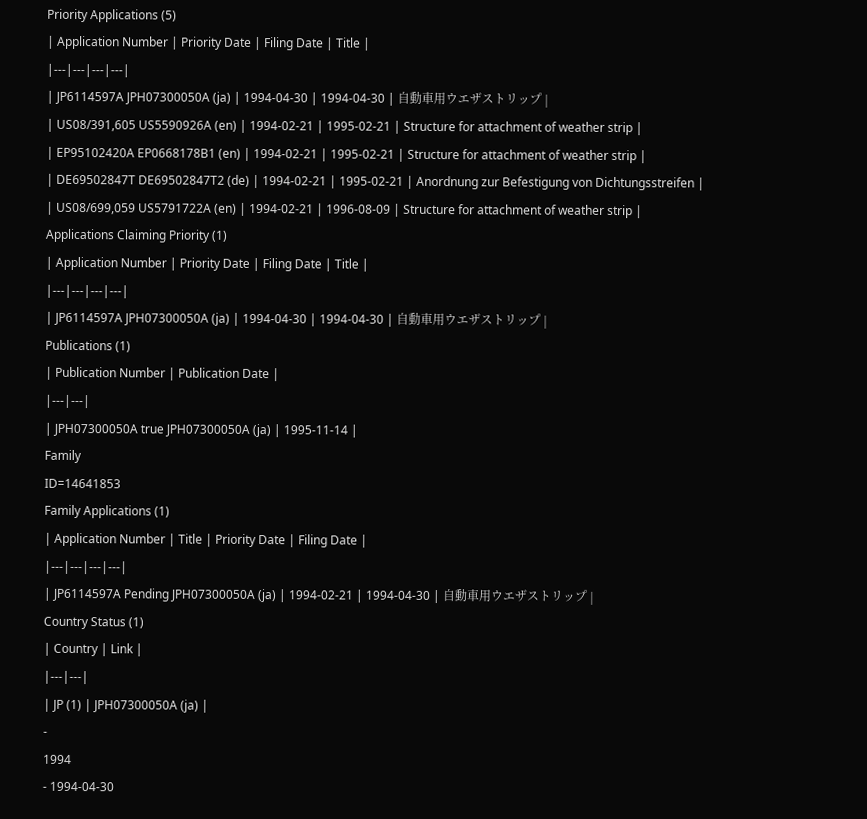Priority Applications (5)
| Application Number | Priority Date | Filing Date | Title |
|---|---|---|---|
| JP6114597A JPH07300050A (ja) | 1994-04-30 | 1994-04-30 | 自動車用ウエザストリップ |
| US08/391,605 US5590926A (en) | 1994-02-21 | 1995-02-21 | Structure for attachment of weather strip |
| EP95102420A EP0668178B1 (en) | 1994-02-21 | 1995-02-21 | Structure for attachment of weather strip |
| DE69502847T DE69502847T2 (de) | 1994-02-21 | 1995-02-21 | Anordnung zur Befestigung von Dichtungsstreifen |
| US08/699,059 US5791722A (en) | 1994-02-21 | 1996-08-09 | Structure for attachment of weather strip |
Applications Claiming Priority (1)
| Application Number | Priority Date | Filing Date | Title |
|---|---|---|---|
| JP6114597A JPH07300050A (ja) | 1994-04-30 | 1994-04-30 | 自動車用ウエザストリップ |
Publications (1)
| Publication Number | Publication Date |
|---|---|
| JPH07300050A true JPH07300050A (ja) | 1995-11-14 |
Family
ID=14641853
Family Applications (1)
| Application Number | Title | Priority Date | Filing Date |
|---|---|---|---|
| JP6114597A Pending JPH07300050A (ja) | 1994-02-21 | 1994-04-30 | 自動車用ウエザストリップ |
Country Status (1)
| Country | Link |
|---|---|
| JP (1) | JPH07300050A (ja) |
-
1994
- 1994-04-30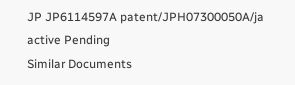JP JP6114597A patent/JPH07300050A/ja active Pending
Similar Documents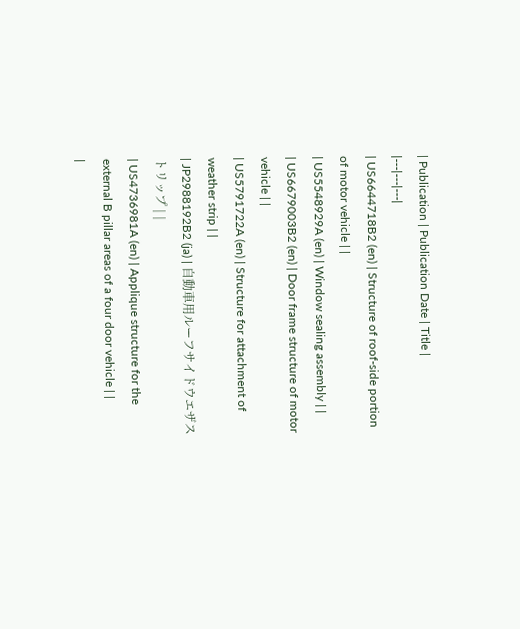| Publication | Publication Date | Title |
|---|---|---|
| US6644718B2 (en) | Structure of roof-side portion of motor vehicle | |
| US5548929A (en) | Window sealing assembly | |
| US6679003B2 (en) | Door frame structure of motor vehicle | |
| US5791722A (en) | Structure for attachment of weather strip | |
| JP2988192B2 (ja) | 自動車用ルーフサイドウエザストリップ | |
| US4736981A (en) | Applique structure for the external B pillar areas of a four door vehicle | |
|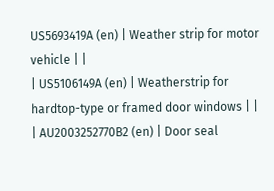US5693419A (en) | Weather strip for motor vehicle | |
| US5106149A (en) | Weatherstrip for hardtop-type or framed door windows | |
| AU2003252770B2 (en) | Door seal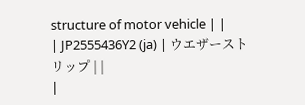structure of motor vehicle | |
| JP2555436Y2 (ja) | ウエザーストリップ | |
|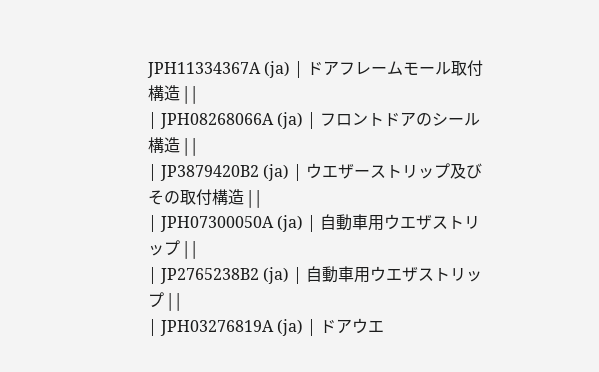JPH11334367A (ja) | ドアフレームモール取付構造 | |
| JPH08268066A (ja) | フロントドアのシール構造 | |
| JP3879420B2 (ja) | ウエザーストリップ及びその取付構造 | |
| JPH07300050A (ja) | 自動車用ウエザストリップ | |
| JP2765238B2 (ja) | 自動車用ウエザストリップ | |
| JPH03276819A (ja) | ドアウエ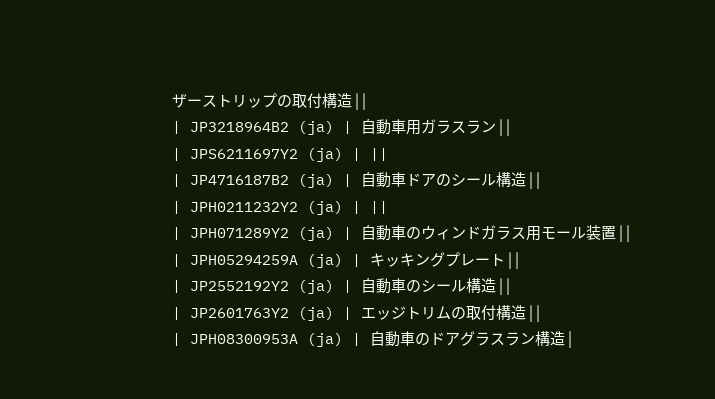ザーストリップの取付構造 | |
| JP3218964B2 (ja) | 自動車用ガラスラン | |
| JPS6211697Y2 (ja) | ||
| JP4716187B2 (ja) | 自動車ドアのシール構造 | |
| JPH0211232Y2 (ja) | ||
| JPH071289Y2 (ja) | 自動車のウィンドガラス用モール装置 | |
| JPH05294259A (ja) | キッキングプレート | |
| JP2552192Y2 (ja) | 自動車のシール構造 | |
| JP2601763Y2 (ja) | エッジトリムの取付構造 | |
| JPH08300953A (ja) | 自動車のドアグラスラン構造 |